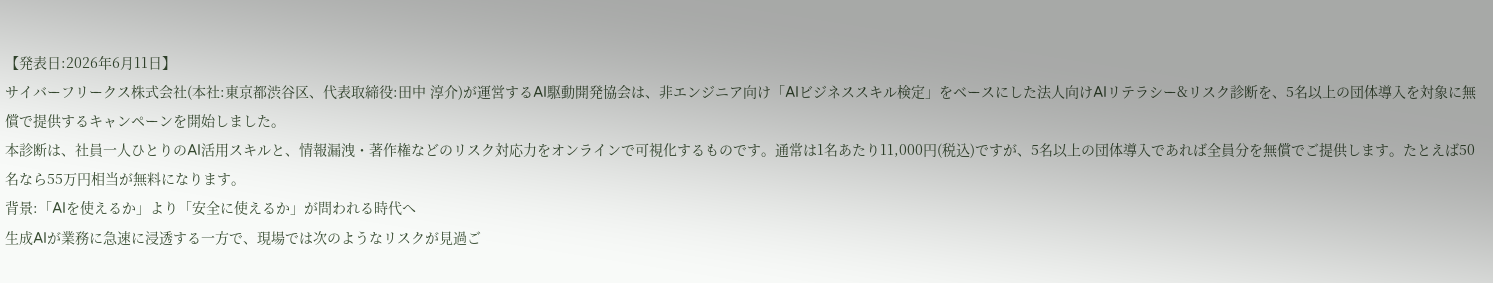【発表日:2026年6月11日】
サイバーフリークス株式会社(本社:東京都渋谷区、代表取締役:田中 淳介)が運営するAI駆動開発協会は、非エンジニア向け「AIビジネススキル検定」をベースにした法人向けAIリテラシー&リスク診断を、5名以上の団体導入を対象に無償で提供するキャンペーンを開始しました。
本診断は、社員一人ひとりのAI活用スキルと、情報漏洩・著作権などのリスク対応力をオンラインで可視化するものです。通常は1名あたり11,000円(税込)ですが、5名以上の団体導入であれば全員分を無償でご提供します。たとえば50名なら55万円相当が無料になります。
背景:「AIを使えるか」より「安全に使えるか」が問われる時代へ
生成AIが業務に急速に浸透する一方で、現場では次のようなリスクが見過ご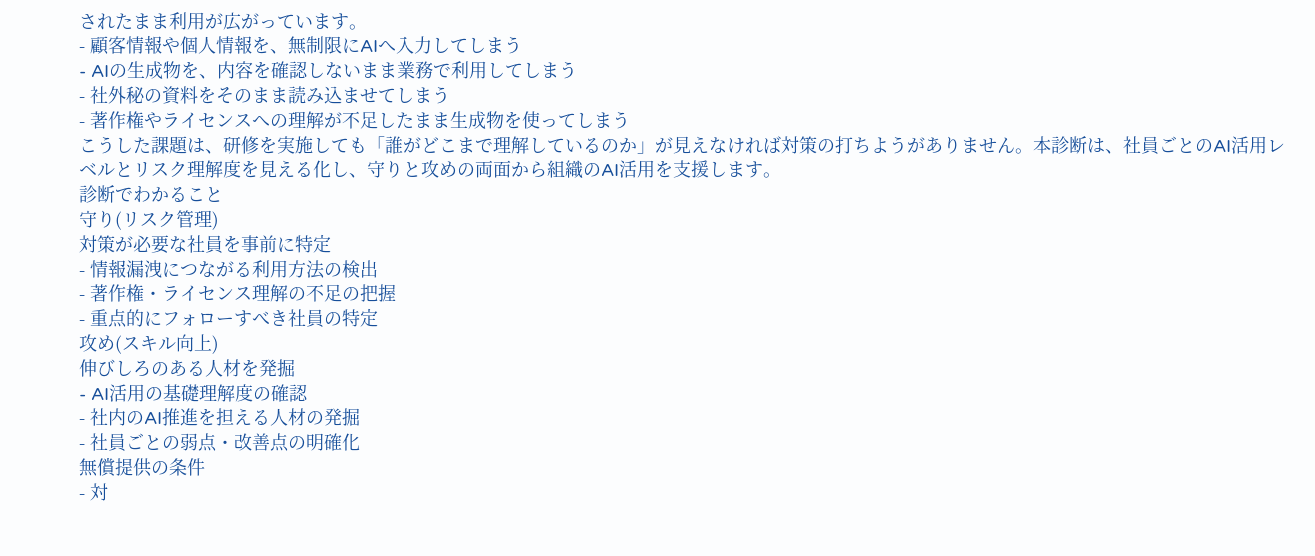されたまま利用が広がっています。
- 顧客情報や個人情報を、無制限にAIへ入力してしまう
- AIの生成物を、内容を確認しないまま業務で利用してしまう
- 社外秘の資料をそのまま読み込ませてしまう
- 著作権やライセンスへの理解が不足したまま生成物を使ってしまう
こうした課題は、研修を実施しても「誰がどこまで理解しているのか」が見えなければ対策の打ちようがありません。本診断は、社員ごとのAI活用レベルとリスク理解度を見える化し、守りと攻めの両面から組織のAI活用を支援します。
診断でわかること
守り(リスク管理)
対策が必要な社員を事前に特定
- 情報漏洩につながる利用方法の検出
- 著作権・ライセンス理解の不足の把握
- 重点的にフォローすべき社員の特定
攻め(スキル向上)
伸びしろのある人材を発掘
- AI活用の基礎理解度の確認
- 社内のAI推進を担える人材の発掘
- 社員ごとの弱点・改善点の明確化
無償提供の条件
- 対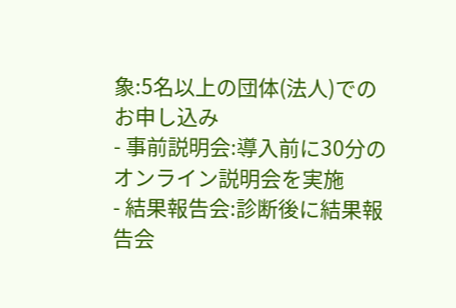象:5名以上の団体(法人)でのお申し込み
- 事前説明会:導入前に30分のオンライン説明会を実施
- 結果報告会:診断後に結果報告会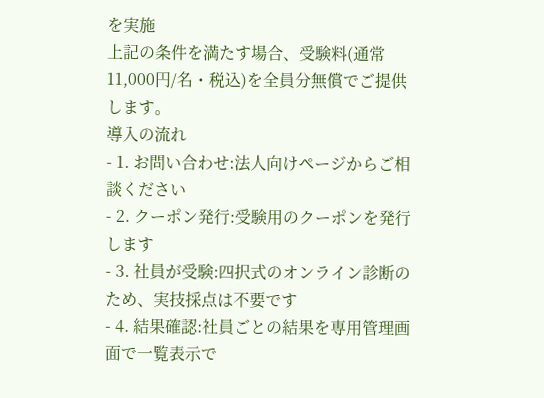を実施
上記の条件を満たす場合、受験料(通常11,000円/名・税込)を全員分無償でご提供します。
導入の流れ
- 1. お問い合わせ:法人向けページからご相談ください
- 2. クーポン発行:受験用のクーポンを発行します
- 3. 社員が受験:四択式のオンライン診断のため、実技採点は不要です
- 4. 結果確認:社員ごとの結果を専用管理画面で一覧表示で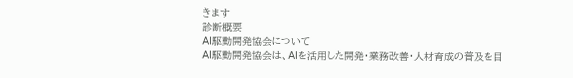きます
診断概要
AI駆動開発協会について
AI駆動開発協会は、AIを活用した開発・業務改善・人材育成の普及を目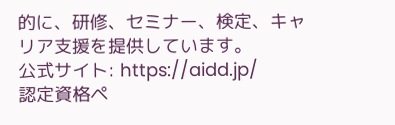的に、研修、セミナー、検定、キャリア支援を提供しています。
公式サイト: https://aidd.jp/
認定資格ペ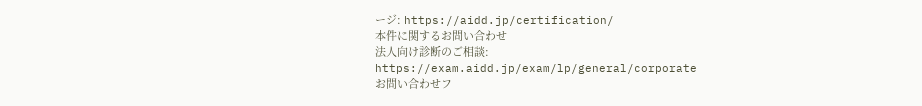ージ: https://aidd.jp/certification/
本件に関するお問い合わせ
法人向け診断のご相談: https://exam.aidd.jp/exam/lp/general/corporate
お問い合わせフ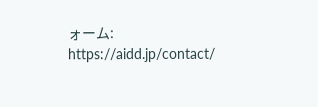ォーム: https://aidd.jp/contact/